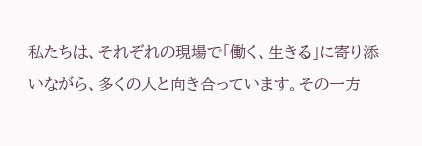私たちは、それぞれの現場で「働く、生きる」に寄り添いながら、多くの人と向き合っています。その一方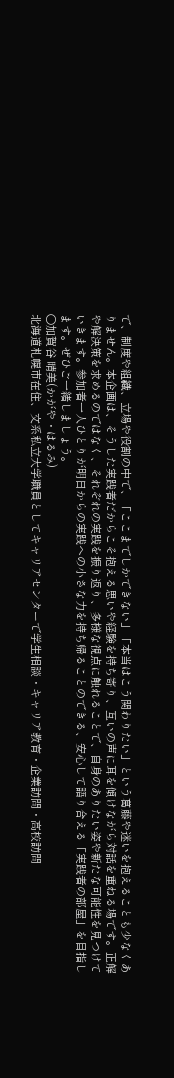で、制度や組織、立場や役割の中で、「ここまでしかできない」「本当はこう関わりたい」という葛藤や迷いを抱えることも少なくありません。本企画は、そうした実践者だからこそ抱える思いや経験を持ち寄り、互いの声に耳を傾けながら対話を重ねる場です。正解や解決策を求めるのではなく、それぞれの実践を振り返り、多様な視点に触れることで、自身のありたい姿や新たな可能性を見つけていきます。参加者一人ひとりが明日からの実践への小さな力を持ち帰ることのできる、安心して語り合える「実践者の部屋」を目指します。ぜひご一緒しましょう。
〇加賀谷 晴美(かがや・はるみ)
北海道札幌市在住、文系私立大学職員としてキャリアセンターで学生相談・キャリア教育・企業訪問・高校訪問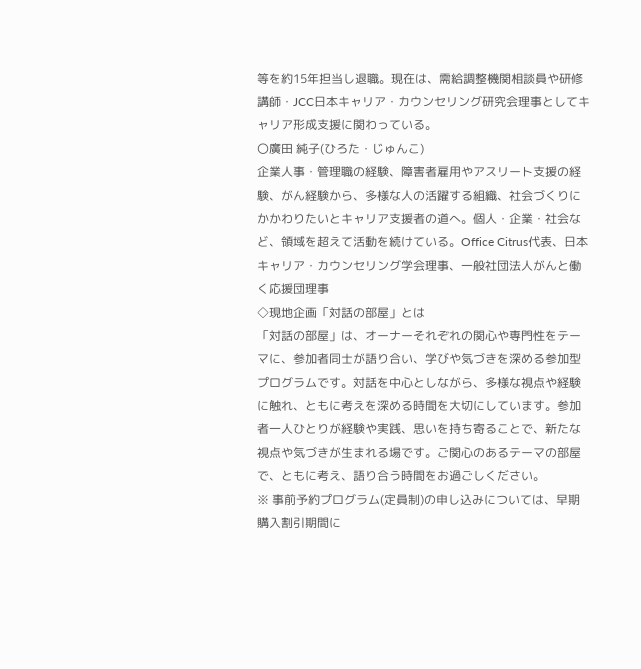等を約15年担当し退職。現在は、需給調整機関相談員や研修講師・JCC日本キャリア・カウンセリング研究会理事としてキャリア形成支援に関わっている。
〇廣田 純子(ひろた・じゅんこ)
企業人事・管理職の経験、障害者雇用やアスリート支援の経験、がん経験から、多様な人の活躍する組織、社会づくりにかかわりたいとキャリア支援者の道へ。個人・企業・社会など、領域を超えて活動を続けている。Office Citrus代表、日本キャリア・カウンセリング学会理事、一般社団法人がんと働く応援団理事
◇現地企画「対話の部屋」とは
「対話の部屋」は、オーナーそれぞれの関心や専門性をテーマに、参加者同士が語り合い、学びや気づきを深める参加型プログラムです。対話を中心としながら、多様な視点や経験に触れ、ともに考えを深める時間を大切にしています。参加者一人ひとりが経験や実践、思いを持ち寄ることで、新たな視点や気づきが生まれる場です。ご関心のあるテーマの部屋で、ともに考え、語り合う時間をお過ごしください。
※ 事前予約プログラム(定員制)の申し込みについては、早期購入割引期間に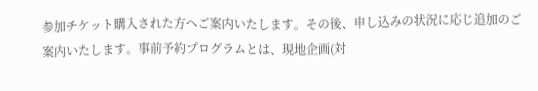参加チケット購入された方へご案内いたします。その後、申し込みの状況に応じ追加のご案内いたします。事前予約プログラムとは、現地企画(対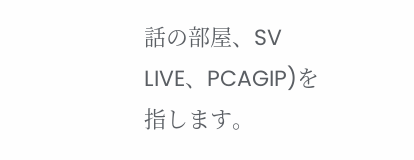話の部屋、SV LIVE、PCAGIP)を指します。